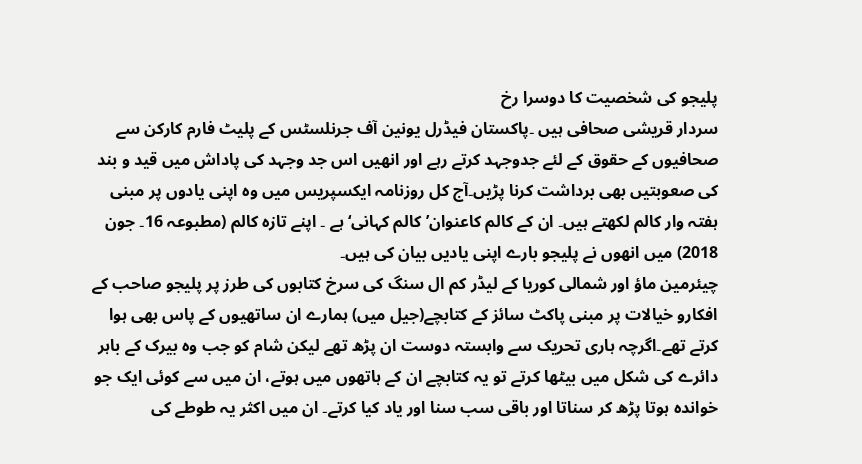پلیجو کی شخصیت کا دوسرا رخ
سردار قریشی صحافی ہیں ۔پاکستان فیڈرل یونین آف جرنلسٹس کے پلیٹ فارم کارکن سے صحافیوں کے حقوق کے لئے جدوجہد کرتے رہے اور انھیں اس جد وجہد کی پاداش میں قید و بند کی صعوبتیں بھی برداشت کرنا پڑیں۔آج کل روزنامہ ایکسپریس میں وہ اپنی یادوں پر مبنی ہفتہ وار کالم لکھتے ہیں۔ ان کے کالم کاعنوان’کالم کہانی‘ ہے ۔ اپنے تازہ کالم (مطبوعہ 16۔ جون 2018) میں انھوں نے پلیجو بارے اپنی یادیں بیان کی ہیں۔
چیئرمین ماؤ اور شمالی کوریا کے لیڈر کم ال سنگ کی سرخ کتابوں کی طرز پر پلیجو صاحب کے افکارو خیالات پر مبنی پاکٹ سائز کے کتابچے(جیل میں) ہمارے ان ساتھیوں کے پاس بھی ہوا کرتے تھے۔اگرچہ ہاری تحریک سے وابستہ دوست ان پڑھ تھے لیکن شام کو جب وہ بیرک کے باہر دائرے کی شکل میں بیٹھا کرتے تو یہ کتابچے ان کے ہاتھوں میں ہوتے، ان میں سے کوئی ایک جو خواندہ ہوتا پڑھ کر سناتا اور باقی سب سنا اور یاد کیا کرتے۔ ان میں اکثر یہ طوطے کی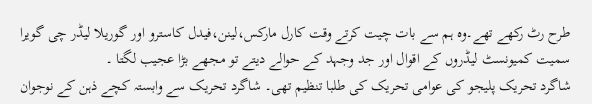طرح رٹ رکھے تھے۔وہ ہم سے بات چیت کرتے وقت کارل مارکس،لینن،فیدل کاسترو اور گوریلا لیڈر چی گویرا سمیت کمیونسٹ لیڈروں کے اقوال اور جد وجہد کے حوالے دیتے تو مجھے بڑا عجیب لگتا ۔
شاگرد تحریک پلیجو کی عوامی تحریک کی طلبا تنظیم تھی۔ شاگرد تحریک سے وابستہ کچے ذہن کے نوجوان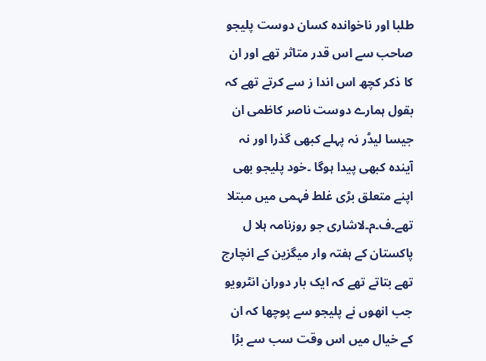طلبا اور ناخواندہ کسان دوست پلیجو صاحب سے اس قدر متاثر تھے اور ان کا ذکر کچھ اس اندا ز سے کرتے تھے کہ بقول ہمارے دوست ناصر کاظمی ان جیسا لیڈر نہ پہلے کبھی گذرا اور نہ آیندہ کبھی پیدا ہوگا ۔خود پلیجو بھی اپنے متعلق بڑی غلط فہمی میں مبتلا تھے۔ف۔م۔لاشاری جو روزنامہ ہلا ل پاکستان کے ہفتہ وار میگزین کے انچارج تھے بتاتے تھے کہ ایک بار دوران انٹرویو جب انھوں نے پلیجو سے پوچھا کہ ان کے خیال میں اس وقت سب سے بڑا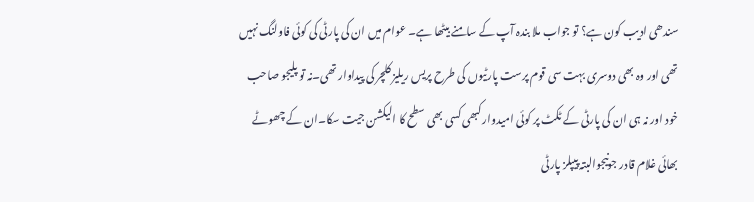سندھی ادیب کون ہے؟ تو جواب ملا بندہ آپ کے سامنے بیٹھا ہے۔ عوام میں ان کی پارٹی کی کوئی فاولنگ نہیں تھی اور وہ بھی دوسری بہت سی قوم پرست پارٹیوں کی طرح پریس ریلیز کلچر کی پیداوار تھی۔نہ تو پلیجو صاحب خود اور نہ ہی ان کی پارٹی کے ٹکٹ پر کوئی امیدوار کبھی کسی بھی سطح کا الیکشن جیت سکا۔ان کے چھوٹے بھائی غلام قادر جونیجوالبتہ پیپلز پارٹی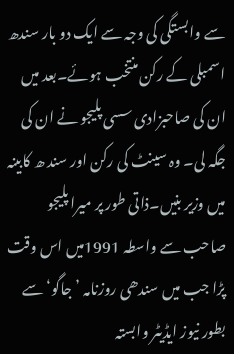سے وابستگی کی وجہ سے ایک دو بار سندھ اسمبلی کے رکن منتخب ہوئے۔بعد میں ان کی صاحبزادی سسی پلیجو نے ان کی جگہ لی۔ وہ سینٹ کی رکن اور سند ھ کابینہ میں وزیر بنیں۔ذاتی طور پر میرا پلیجو صاحب سے واسطہ 1991میں اس وقت پڑا جب میں سندھی روزنامہ ’ جاگو‘سے بطور نیوز ایڈیٹر وابستہ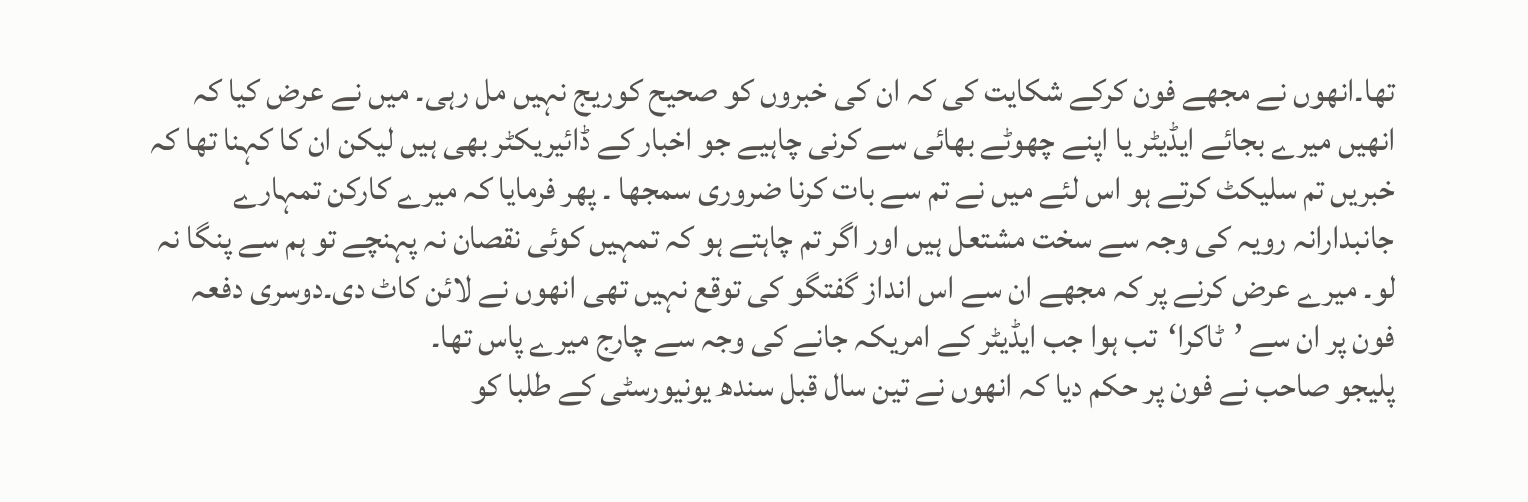تھا۔انھوں نے مجھے فون کرکے شکایت کی کہ ان کی خبروں کو صحیح کوریج نہیں مل رہی۔ میں نے عرض کیا کہ انھیں میرے بجائے ایڈیٹر یا اپنے چھوٹے بھائی سے کرنی چاہیے جو اخبار کے ڈائیریکٹر بھی ہیں لیکن ان کا کہنا تھا کہ خبریں تم سلیکٹ کرتے ہو اس لئے میں نے تم سے بات کرنا ضروری سمجھا ۔ پھر فرمایا کہ میرے کارکن تمہارے جانبدارانہ رویہ کی وجہ سے سخت مشتعل ہیں اور اگر تم چاہتے ہو کہ تمہیں کوئی نقصان نہ پہنچے تو ہم سے پنگا نہ لو۔ میرے عرض کرنے پر کہ مجھے ان سے اس انداز گفتگو کی توقع نہیں تھی انھوں نے لائن کاٹ دی۔دوسری دفعہ فون پر ان سے ’ٹاکرا‘تب ہوا جب ایڈیٹر کے امریکہ جانے کی وجہ سے چارج میرے پاس تھا۔
پلیجو صاحب نے فون پر حکم دیا کہ انھوں نے تین سال قبل سندھ یونیورسٹی کے طلبا کو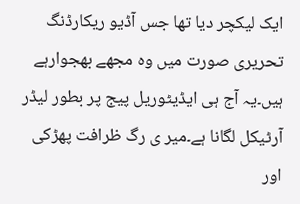ایک لیکچر دیا تھا جس آڈیو ریکارڈنگ تحریری صورت میں وہ مجھے بھجوارہے ہیں۔یہ آج ہی ایڈیٹوریل پیج پر بطور لیڈر آرٹیکل لگانا ہے۔میر ی رگ ظرافت پھڑکی اور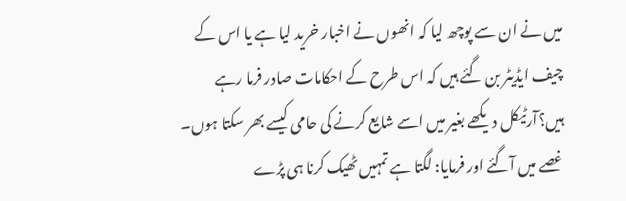میں نے ان سے پوچھ لیا کہ انھوں نے اخبار خرید لیا ہے یا اس کے چیف ایڈیٹر بن گئے ہیں کہ اس طرح کے احکامات صادر فرما رہے ہیں؟آرٹیکل دیکھے بغیر میں اسے شایع کرنے کی حامی کیسے بھر سکتا ہوں۔ غصے میں آگئے اور فرمایا: لگتا ہے تمہیں ٹھیک کرنا ہی پڑے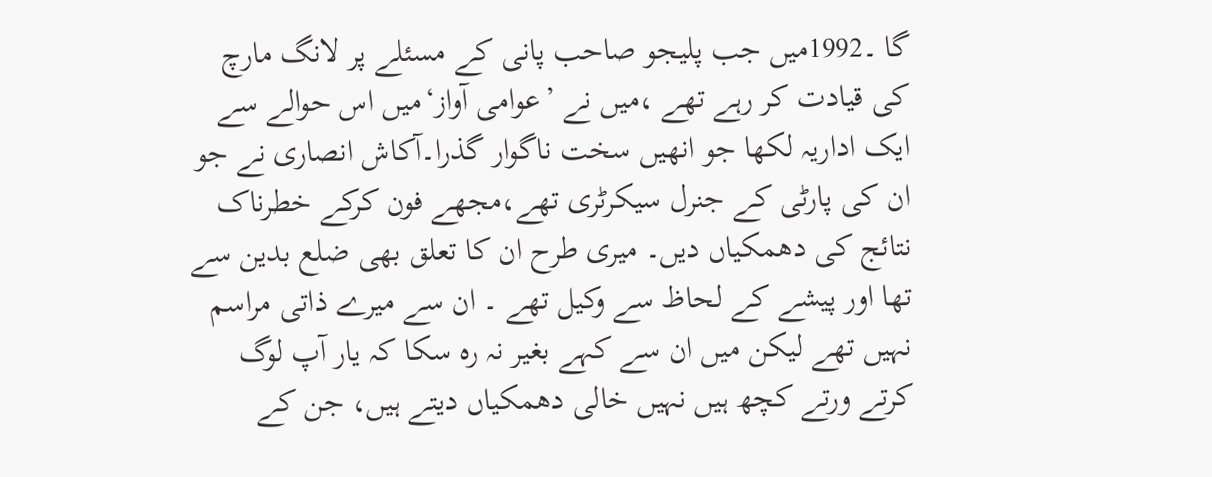گا ۔1992میں جب پلیجو صاحب پانی کے مسئلے پر لانگ مارچ کی قیادت کر رہے تھے ،میں نے ’عوامی آواز‘میں اس حوالے سے ایک اداریہ لکھا جو انھیں سخت ناگوار گذرا۔آکاش انصاری نے جو ان کی پارٹی کے جنرل سیکرٹری تھے،مجھے فون کرکے خطرناک نتائج کی دھمکیاں دیں۔ میری طرح ان کا تعلق بھی ضلع بدین سے تھا اور پیشے کے لحاظ سے وکیل تھے ۔ ان سے میرے ذاتی مراسم نہیں تھے لیکن میں ان سے کہے بغیر نہ رہ سکا کہ یار آپ لوگ کرتے ورتے کچھ ہیں نہیں خالی دھمکیاں دیتے ہیں، جن کے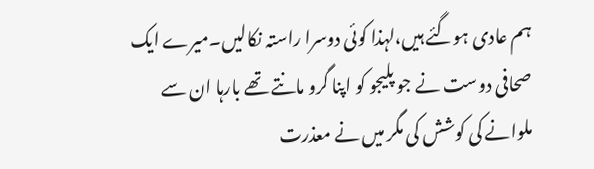ہم عادی ہوگئے ہیں،لہذا کوئی دوسرا راستہ نکالیں۔میرے ایک صحافی دوست نے جو پلیجو کو اپنا گرو مانتے تھے بارہا ان سے ملوانے کی کوشش کی مگر میں نے معذرت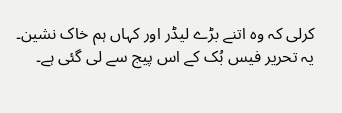کرلی کہ وہ اتنے بڑے لیڈر اور کہاں ہم خاک نشین۔
یہ تحریر فیس بُک کے اس پیج سے لی گئی ہے۔